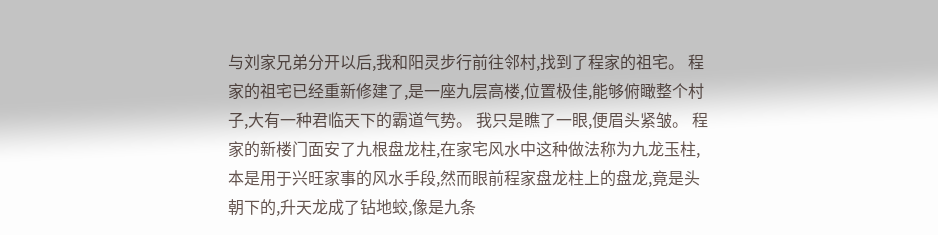与刘家兄弟分开以后,我和阳灵步行前往邻村,找到了程家的祖宅。 程家的祖宅已经重新修建了,是一座九层高楼,位置极佳,能够俯瞰整个村子,大有一种君临天下的霸道气势。 我只是瞧了一眼,便眉头紧皱。 程家的新楼门面安了九根盘龙柱,在家宅风水中这种做法称为九龙玉柱,本是用于兴旺家事的风水手段,然而眼前程家盘龙柱上的盘龙,竟是头朝下的,升天龙成了钻地蛟,像是九条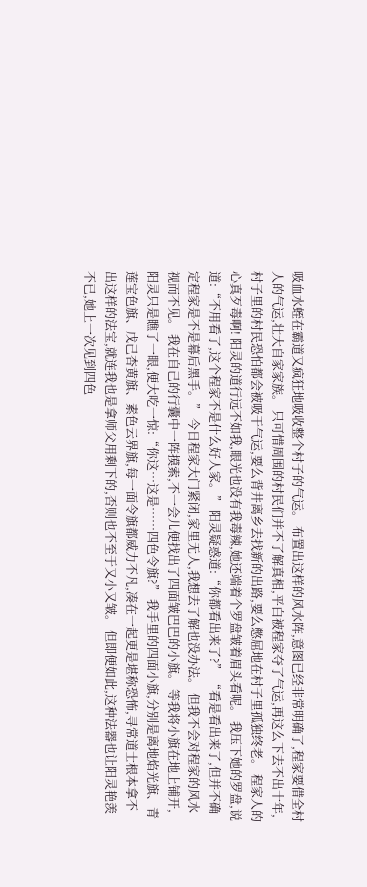吸血水蛭在霸道又疯狂地吸收整个村子的气运。 布置出这样的风水阵,意图已经非常明确了,程家要借全村人的气运,壮大自家家族。 只可惜周围的村民们并不了解真相,平白被程家夺了气运,再这么下去不出十年,村子里的村民恐怕都会被吸干气运,要么背井离乡去找新的出路,要么憋屈地在村子里孤独终老。 程家人的心真歹毒啊! 阳灵的道行远不如我,眼光也没有我毒辣,她还端着个罗盘皱着眉头看呢。 我压下她的罗盘,说道:“不用看了,这个程家不是什么好人家。” 阳灵疑惑道:“你都看出来了?” “看是看出来了,但并不确定程家是不是幕后黑手。” 今日程家大门紧闭,家里无人,我想去了解也没办法。 但我不会对程家的风水视而不见。 我在自己的行囊中一阵摸索,不一会儿便找出了四面皱巴巴的小旗。 等我将小旗在地上铺开,阳灵只是瞧了一眼,便大吃一惊:“你这…这是……四色令旗?” 我手里的四面小旗,分别是离地焰光旗、青莲宝色旗、戊己杏黄旗、素色云界旗,每一面令旗都威力不凡,凑在一起更是堪称恐怖,寻常道士根本拿不出这样的法宝,就连我也是拿师父用剩下的,否则也不至于又小又皱。 但即便如此,这种法器也让阳灵艳羡不已,她上一次见到四色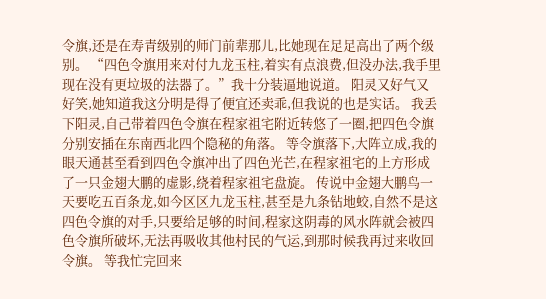令旗,还是在寿青级别的师门前辈那儿,比她现在足足高出了两个级别。 “四色令旗用来对付九龙玉柱,着实有点浪费,但没办法,我手里现在没有更垃圾的法器了。”我十分装逼地说道。 阳灵又好气又好笑,她知道我这分明是得了便宜还卖乖,但我说的也是实话。 我丢下阳灵,自己带着四色令旗在程家祖宅附近转悠了一圈,把四色令旗分别安插在东南西北四个隐秘的角落。 等令旗落下,大阵立成,我的眼天通甚至看到四色令旗冲出了四色光芒,在程家祖宅的上方形成了一只金翅大鹏的虚影,绕着程家祖宅盘旋。 传说中金翅大鹏鸟一天要吃五百条龙,如今区区九龙玉柱,甚至是九条钻地蛟,自然不是这四色令旗的对手,只要给足够的时间,程家这阴毒的风水阵就会被四色令旗所破坏,无法再吸收其他村民的气运,到那时候我再过来收回令旗。 等我忙完回来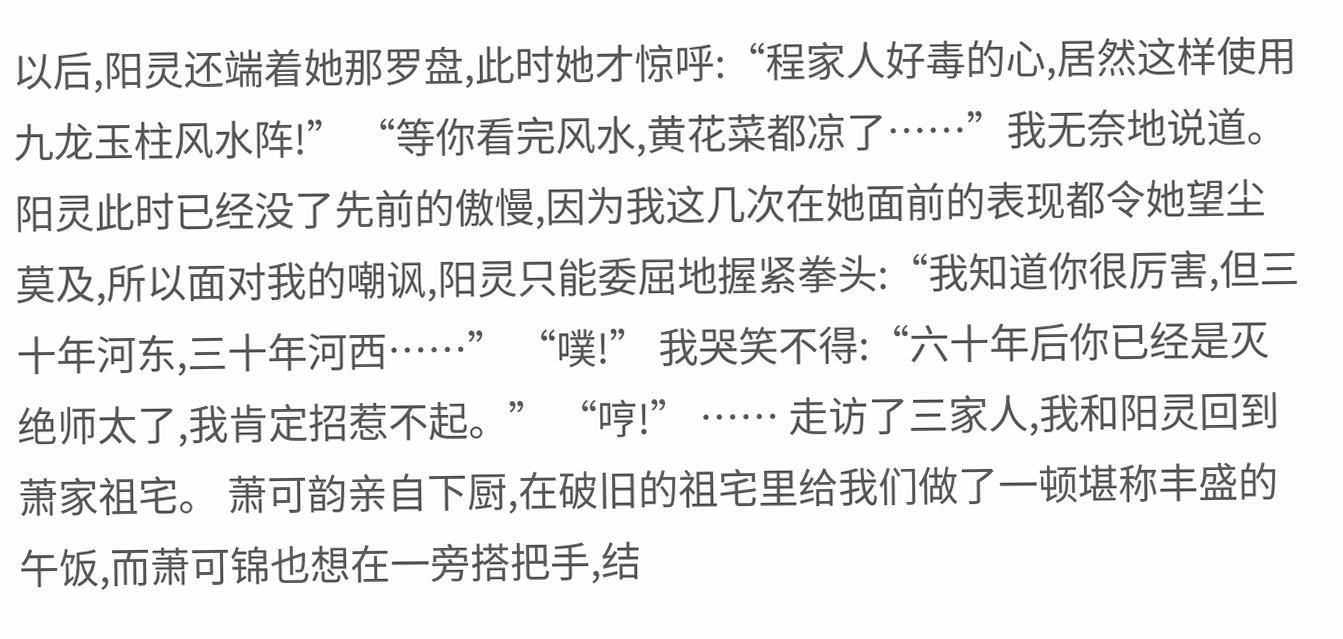以后,阳灵还端着她那罗盘,此时她才惊呼:“程家人好毒的心,居然这样使用九龙玉柱风水阵!” “等你看完风水,黄花菜都凉了……”我无奈地说道。 阳灵此时已经没了先前的傲慢,因为我这几次在她面前的表现都令她望尘莫及,所以面对我的嘲讽,阳灵只能委屈地握紧拳头:“我知道你很厉害,但三十年河东,三十年河西……” “噗!” 我哭笑不得:“六十年后你已经是灭绝师太了,我肯定招惹不起。” “哼!” …… 走访了三家人,我和阳灵回到萧家祖宅。 萧可韵亲自下厨,在破旧的祖宅里给我们做了一顿堪称丰盛的午饭,而萧可锦也想在一旁搭把手,结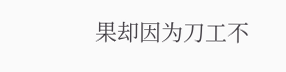果却因为刀工不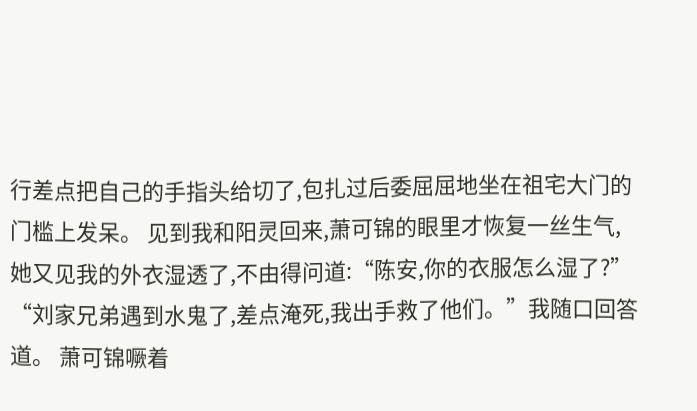行差点把自己的手指头给切了,包扎过后委屈屈地坐在祖宅大门的门槛上发呆。 见到我和阳灵回来,萧可锦的眼里才恢复一丝生气,她又见我的外衣湿透了,不由得问道:“陈安,你的衣服怎么湿了?” “刘家兄弟遇到水鬼了,差点淹死,我出手救了他们。”我随口回答道。 萧可锦噘着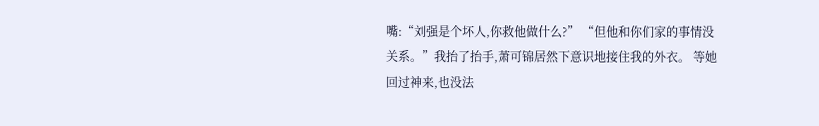嘴:“刘强是个坏人,你救他做什么?” “但他和你们家的事情没关系。”我抬了抬手,萧可锦居然下意识地接住我的外衣。 等她回过神来,也没法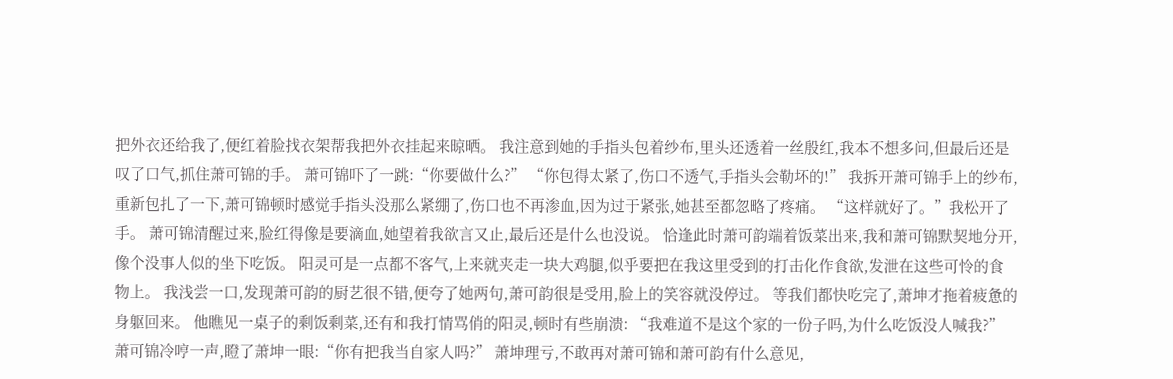把外衣还给我了,便红着脸找衣架帮我把外衣挂起来晾晒。 我注意到她的手指头包着纱布,里头还透着一丝殷红,我本不想多问,但最后还是叹了口气,抓住萧可锦的手。 萧可锦吓了一跳:“你要做什么?” “你包得太紧了,伤口不透气,手指头会勒坏的!” 我拆开萧可锦手上的纱布,重新包扎了一下,萧可锦顿时感觉手指头没那么紧绷了,伤口也不再渗血,因为过于紧张,她甚至都忽略了疼痛。 “这样就好了。”我松开了手。 萧可锦清醒过来,脸红得像是要滴血,她望着我欲言又止,最后还是什么也没说。 恰逢此时萧可韵端着饭菜出来,我和萧可锦默契地分开,像个没事人似的坐下吃饭。 阳灵可是一点都不客气,上来就夹走一块大鸡腿,似乎要把在我这里受到的打击化作食欲,发泄在这些可怜的食物上。 我浅尝一口,发现萧可韵的厨艺很不错,便夸了她两句,萧可韵很是受用,脸上的笑容就没停过。 等我们都快吃完了,萧坤才拖着疲惫的身躯回来。 他瞧见一桌子的剩饭剩菜,还有和我打情骂俏的阳灵,顿时有些崩溃: “我难道不是这个家的一份子吗,为什么吃饭没人喊我?” 萧可锦冷哼一声,瞪了萧坤一眼:“你有把我当自家人吗?” 萧坤理亏,不敢再对萧可锦和萧可韵有什么意见,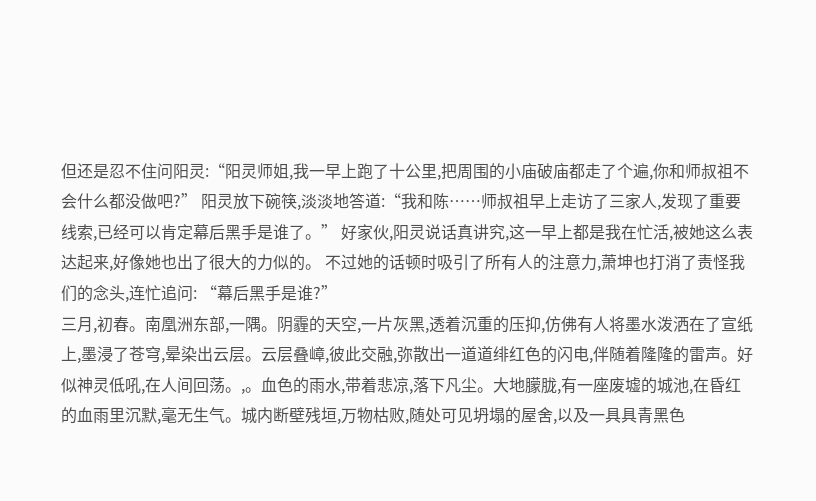但还是忍不住问阳灵:“阳灵师姐,我一早上跑了十公里,把周围的小庙破庙都走了个遍,你和师叔祖不会什么都没做吧?” 阳灵放下碗筷,淡淡地答道:“我和陈……师叔祖早上走访了三家人,发现了重要线索,已经可以肯定幕后黑手是谁了。” 好家伙,阳灵说话真讲究,这一早上都是我在忙活,被她这么表达起来,好像她也出了很大的力似的。 不过她的话顿时吸引了所有人的注意力,萧坤也打消了责怪我们的念头,连忙追问: “幕后黑手是谁?”
三月,初春。南凰洲东部,一隅。阴霾的天空,一片灰黑,透着沉重的压抑,仿佛有人将墨水泼洒在了宣纸上,墨浸了苍穹,晕染出云层。云层叠嶂,彼此交融,弥散出一道道绯红色的闪电,伴随着隆隆的雷声。好似神灵低吼,在人间回荡。,。血色的雨水,带着悲凉,落下凡尘。大地朦胧,有一座废墟的城池,在昏红的血雨里沉默,毫无生气。城内断壁残垣,万物枯败,随处可见坍塌的屋舍,以及一具具青黑色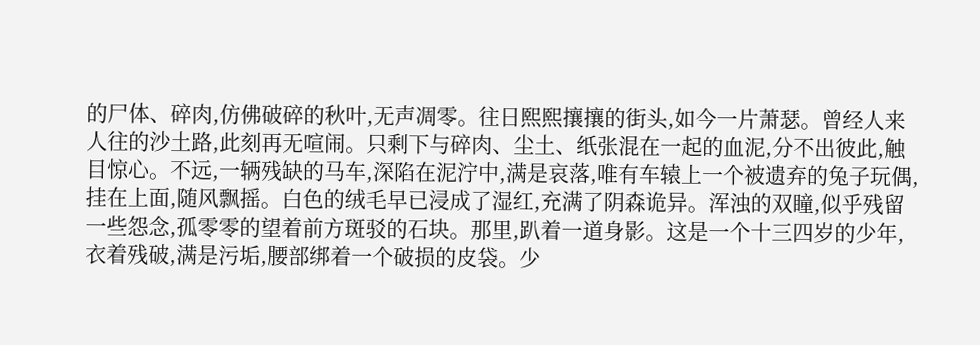的尸体、碎肉,仿佛破碎的秋叶,无声凋零。往日熙熙攘攘的街头,如今一片萧瑟。曾经人来人往的沙土路,此刻再无喧闹。只剩下与碎肉、尘土、纸张混在一起的血泥,分不出彼此,触目惊心。不远,一辆残缺的马车,深陷在泥泞中,满是哀落,唯有车辕上一个被遗弃的兔子玩偶,挂在上面,随风飘摇。白色的绒毛早已浸成了湿红,充满了阴森诡异。浑浊的双瞳,似乎残留一些怨念,孤零零的望着前方斑驳的石块。那里,趴着一道身影。这是一个十三四岁的少年,衣着残破,满是污垢,腰部绑着一个破损的皮袋。少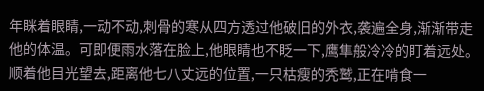年眯着眼睛,一动不动,刺骨的寒从四方透过他破旧的外衣,袭遍全身,渐渐带走他的体温。可即便雨水落在脸上,他眼睛也不眨一下,鹰隼般冷冷的盯着远处。顺着他目光望去,距离他七八丈远的位置,一只枯瘦的秃鹫,正在啃食一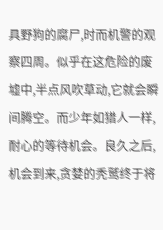具野狗的腐尸,时而机警的观察四周。似乎在这危险的废墟中,半点风吹草动,它就会瞬间腾空。而少年如猎人一样,耐心的等待机会。良久之后,机会到来,贪婪的秃鹫终于将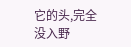它的头,完全没入野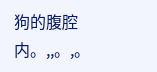狗的腹腔内。,,。,。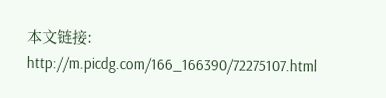本文链接:
http://m.picdg.com/166_166390/72275107.html